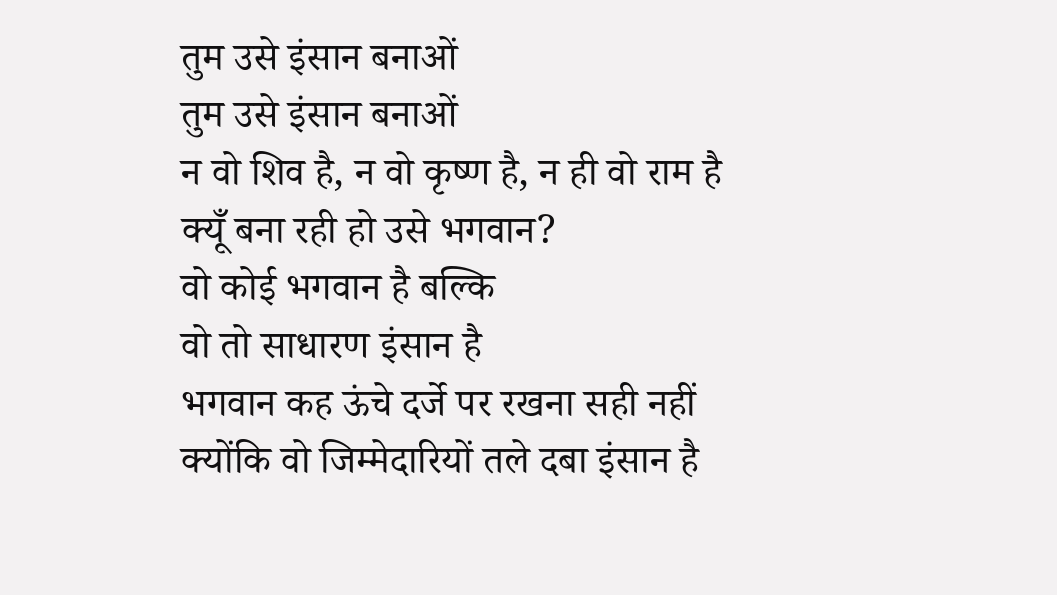तुम उसे इंसान बनाओं
तुम उसे इंसान बनाओं
न वो शिव है, न वो कृष्ण है, न ही वो राम है
क्यूँ बना रही हो उसे भगवान?
वो कोई भगवान है बल्कि
वो तो साधारण इंसान है
भगवान कह ऊंचे दर्जे पर रखना सही नहीं
क्योंकि वो जिम्मेदारियों तले दबा इंसान है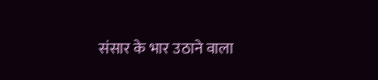संसार के भार उठाने वाला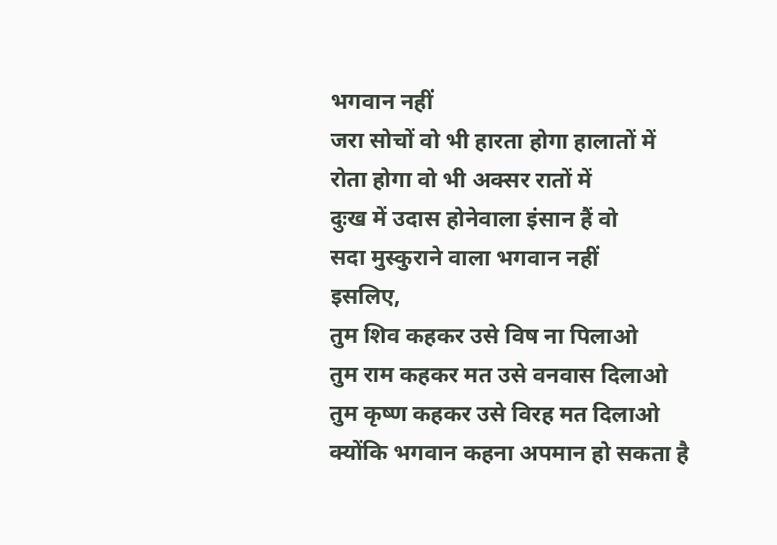भगवान नहीं
जरा सोचों वो भी हारता होगा हालातों में
रोता होगा वो भी अक्सर रातों में
दुःख में उदास होनेवाला इंसान हैं वो
सदा मुस्कुराने वाला भगवान नहीं
इसलिए,
तुम शिव कहकर उसे विष ना पिलाओ
तुम राम कहकर मत उसे वनवास दिलाओ
तुम कृष्ण कहकर उसे विरह मत दिलाओ
क्योंकि भगवान कहना अपमान हो सकता है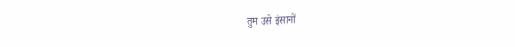तुम उसे इंसानों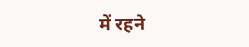में रहने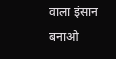वाला इंसान बनाओ